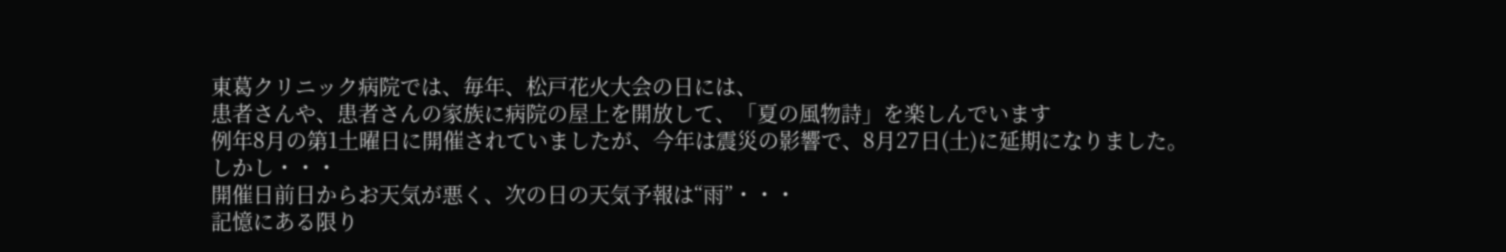東葛クリニック病院では、毎年、松戸花火大会の日には、
患者さんや、患者さんの家族に病院の屋上を開放して、「夏の風物詩」を楽しんでいます
例年8月の第1土曜日に開催されていましたが、今年は震災の影響で、8月27日(土)に延期になりました。
しかし・・・
開催日前日からお天気が悪く、次の日の天気予報は“雨”・・・
記憶にある限り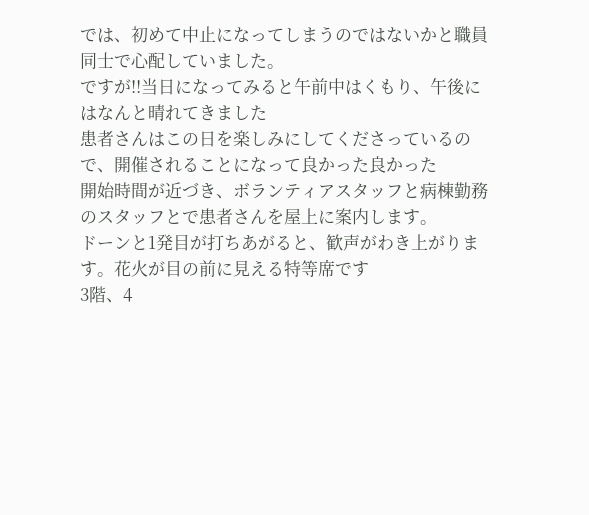では、初めて中止になってしまうのではないかと職員同士で心配していました。
ですが!!当日になってみると午前中はくもり、午後にはなんと晴れてきました
患者さんはこの日を楽しみにしてくださっているので、開催されることになって良かった良かった
開始時間が近づき、ボランティアスタッフと病棟勤務のスタッフとで患者さんを屋上に案内します。
ドーンと1発目が打ちあがると、歓声がわき上がります。花火が目の前に見える特等席です
3階、4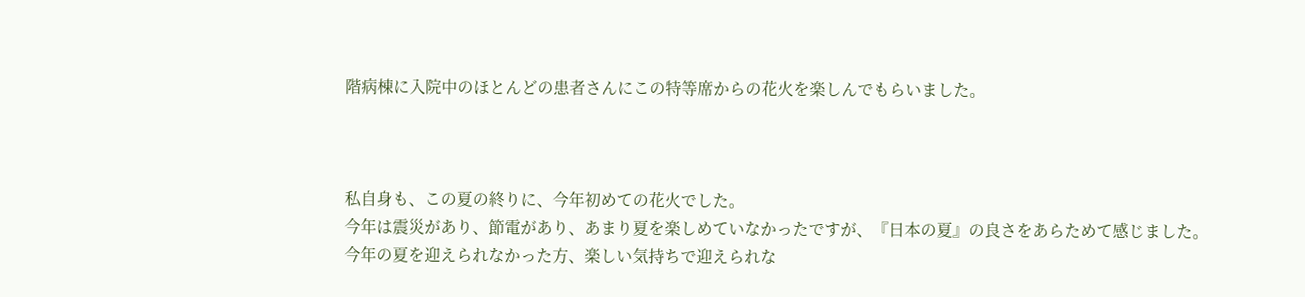階病棟に入院中のほとんどの患者さんにこの特等席からの花火を楽しんでもらいました。



私自身も、この夏の終りに、今年初めての花火でした。
今年は震災があり、節電があり、あまり夏を楽しめていなかったですが、『日本の夏』の良さをあらためて感じました。
今年の夏を迎えられなかった方、楽しい気持ちで迎えられな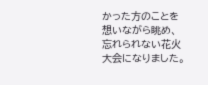かった方のことを想いながら眺め、
忘れられない花火大会になりました。